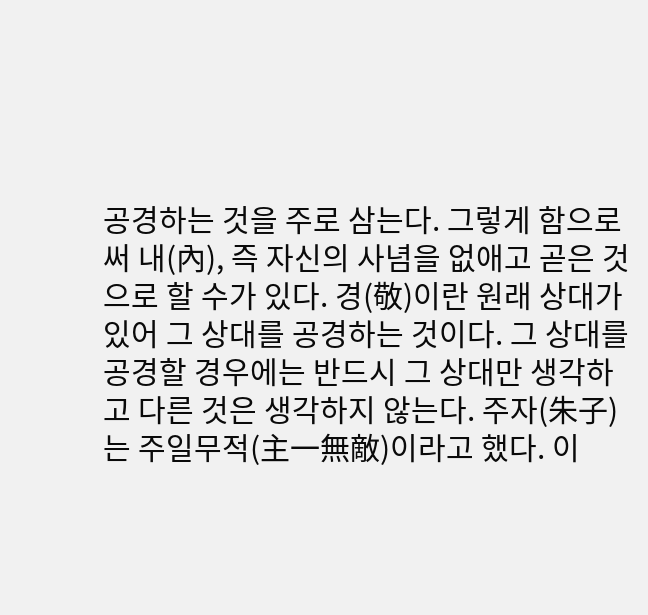공경하는 것을 주로 삼는다. 그렇게 함으로써 내(內), 즉 자신의 사념을 없애고 곧은 것으로 할 수가 있다. 경(敬)이란 원래 상대가 있어 그 상대를 공경하는 것이다. 그 상대를 공경할 경우에는 반드시 그 상대만 생각하고 다른 것은 생각하지 않는다. 주자(朱子)는 주일무적(主一無敵)이라고 했다. 이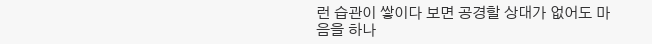런 습관이 쌓이다 보면 공경할 상대가 없어도 마음을 하나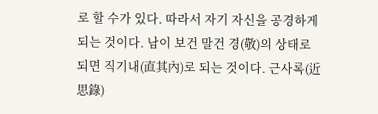로 할 수가 있다. 따라서 자기 자신을 공경하게 되는 것이다. 남이 보건 말건 경(敬)의 상태로 되면 직기내(直其內)로 되는 것이다. 근사록(近思錄)